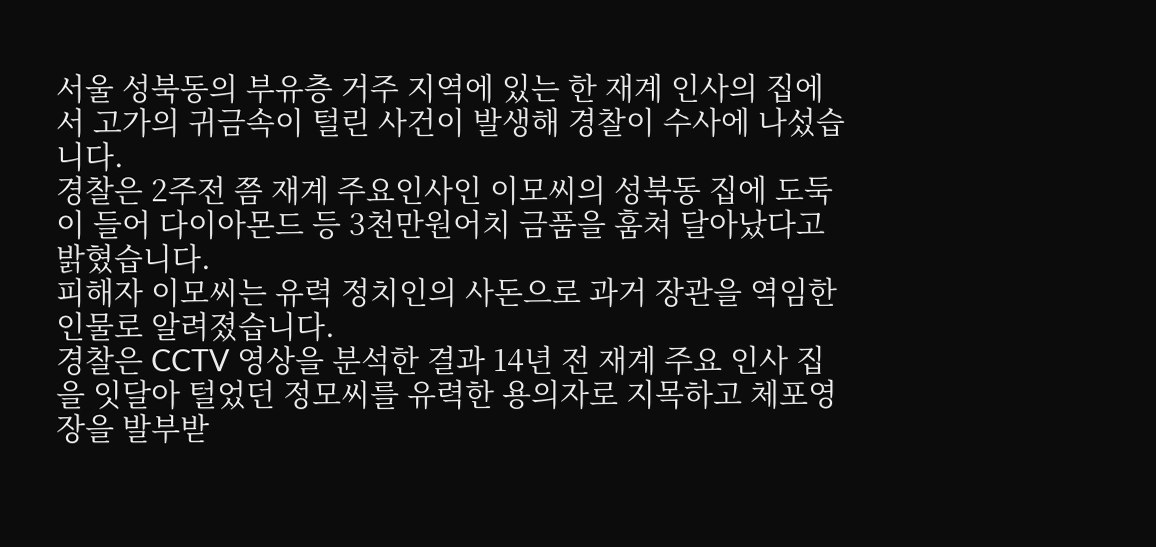서울 성북동의 부유층 거주 지역에 있는 한 재계 인사의 집에서 고가의 귀금속이 털린 사건이 발생해 경찰이 수사에 나섰습니다.
경찰은 2주전 쯤 재계 주요인사인 이모씨의 성북동 집에 도둑이 들어 다이아몬드 등 3천만원어치 금품을 훔쳐 달아났다고 밝혔습니다.
피해자 이모씨는 유력 정치인의 사돈으로 과거 장관을 역임한 인물로 알려졌습니다.
경찰은 CCTV 영상을 분석한 결과 14년 전 재계 주요 인사 집을 잇달아 털었던 정모씨를 유력한 용의자로 지목하고 체포영장을 발부받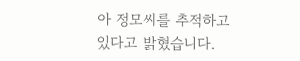아 정모씨를 추적하고 있다고 밝혔습니다.